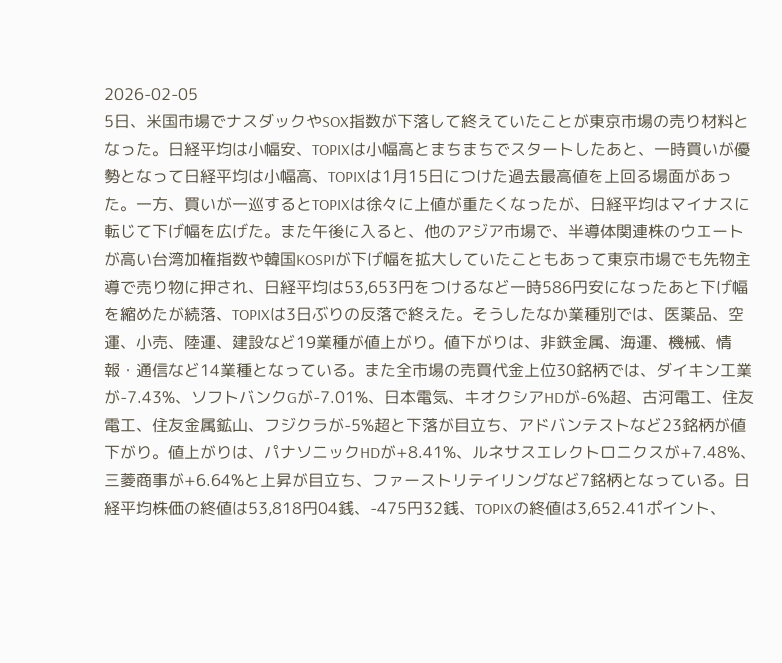2026-02-05
5日、米国市場でナスダックやSOX指数が下落して終えていたことが東京市場の売り材料となった。日経平均は小幅安、TOPIXは小幅高とまちまちでスタートしたあと、一時買いが優勢となって日経平均は小幅高、TOPIXは1月15日につけた過去最高値を上回る場面があった。一方、買いが一巡するとTOPIXは徐々に上値が重たくなったが、日経平均はマイナスに転じて下げ幅を広げた。また午後に入ると、他のアジア市場で、半導体関連株のウエートが高い台湾加権指数や韓国KOSPIが下げ幅を拡大していたこともあって東京市場でも先物主導で売り物に押され、日経平均は53,653円をつけるなど一時586円安になったあと下げ幅を縮めたが続落、TOPIXは3日ぶりの反落で終えた。そうしたなか業種別では、医薬品、空運、小売、陸運、建設など19業種が値上がり。値下がりは、非鉄金属、海運、機械、情報・通信など14業種となっている。また全市場の売買代金上位30銘柄では、ダイキン工業が-7.43%、ソフトバンクGが-7.01%、日本電気、キオクシアHDが-6%超、古河電工、住友電工、住友金属鉱山、フジクラが-5%超と下落が目立ち、アドバンテストなど23銘柄が値下がり。値上がりは、パナソニックHDが+8.41%、ルネサスエレクトロニクスが+7.48%、三菱商事が+6.64%と上昇が目立ち、ファーストリテイリングなど7銘柄となっている。日経平均株価の終値は53,818円04銭、-475円32銭、TOPIXの終値は3,652.41ポイント、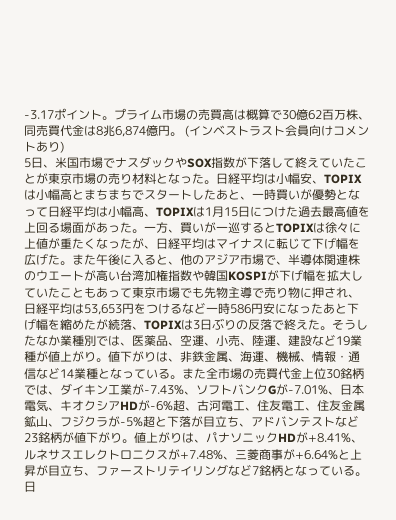-3.17ポイント。プライム市場の売買高は概算で30億62百万株、同売買代金は8兆6,874億円。 (インベストラスト会員向けコメントあり)
5日、米国市場でナスダックやSOX指数が下落して終えていたことが東京市場の売り材料となった。日経平均は小幅安、TOPIXは小幅高とまちまちでスタートしたあと、一時買いが優勢となって日経平均は小幅高、TOPIXは1月15日につけた過去最高値を上回る場面があった。一方、買いが一巡するとTOPIXは徐々に上値が重たくなったが、日経平均はマイナスに転じて下げ幅を広げた。また午後に入ると、他のアジア市場で、半導体関連株のウエートが高い台湾加権指数や韓国KOSPIが下げ幅を拡大していたこともあって東京市場でも先物主導で売り物に押され、日経平均は53,653円をつけるなど一時586円安になったあと下げ幅を縮めたが続落、TOPIXは3日ぶりの反落で終えた。そうしたなか業種別では、医薬品、空運、小売、陸運、建設など19業種が値上がり。値下がりは、非鉄金属、海運、機械、情報・通信など14業種となっている。また全市場の売買代金上位30銘柄では、ダイキン工業が-7.43%、ソフトバンクGが-7.01%、日本電気、キオクシアHDが-6%超、古河電工、住友電工、住友金属鉱山、フジクラが-5%超と下落が目立ち、アドバンテストなど23銘柄が値下がり。値上がりは、パナソニックHDが+8.41%、ルネサスエレクトロニクスが+7.48%、三菱商事が+6.64%と上昇が目立ち、ファーストリテイリングなど7銘柄となっている。日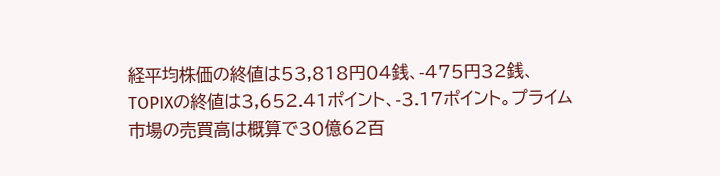経平均株価の終値は53,818円04銭、-475円32銭、TOPIXの終値は3,652.41ポイント、-3.17ポイント。プライム市場の売買高は概算で30億62百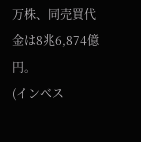万株、同売買代金は8兆6,874億円。
(インベス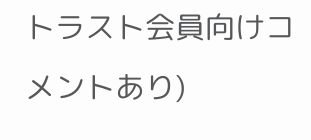トラスト会員向けコメントあり)